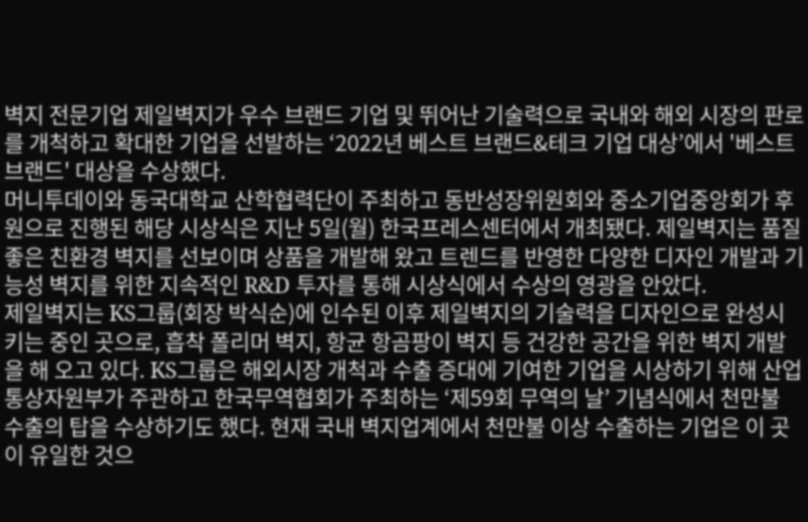벽지 전문기업 제일벽지가 우수 브랜드 기업 및 뛰어난 기술력으로 국내와 해외 시장의 판로를 개척하고 확대한 기업을 선발하는 ‘2022년 베스트 브랜드&테크 기업 대상’에서 '베스트 브랜드' 대상을 수상했다.
머니투데이와 동국대학교 산학협력단이 주최하고 동반성장위원회와 중소기업중앙회가 후원으로 진행된 해당 시상식은 지난 5일(월) 한국프레스센터에서 개최됐다. 제일벽지는 품질 좋은 친환경 벽지를 선보이며 상품을 개발해 왔고 트렌드를 반영한 다양한 디자인 개발과 기능성 벽지를 위한 지속적인 R&D 투자를 통해 시상식에서 수상의 영광을 안았다.
제일벽지는 KS그룹(회장 박식순)에 인수된 이후 제일벽지의 기술력을 디자인으로 완성시키는 중인 곳으로, 흡착 폴리머 벽지, 항균 항곰팡이 벽지 등 건강한 공간을 위한 벽지 개발을 해 오고 있다. KS그룹은 해외시장 개척과 수출 증대에 기여한 기업을 시상하기 위해 산업통상자원부가 주관하고 한국무역협회가 주최하는 ‘제59회 무역의 날’ 기념식에서 천만불 수출의 탑을 수상하기도 했다. 현재 국내 벽지업계에서 천만불 이상 수출하는 기업은 이 곳이 유일한 것으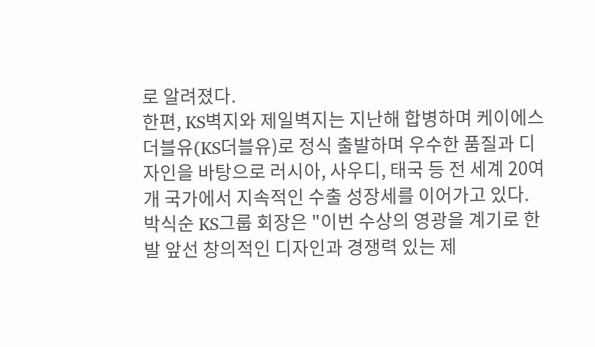로 알려졌다.
한편, KS벽지와 제일벽지는 지난해 합병하며 케이에스더블유(KS더블유)로 정식 출발하며 우수한 품질과 디자인을 바탕으로 러시아, 사우디, 태국 등 전 세계 20여 개 국가에서 지속적인 수출 성장세를 이어가고 있다.
박식순 KS그룹 회장은 "이번 수상의 영광을 계기로 한발 앞선 창의적인 디자인과 경쟁력 있는 제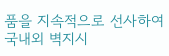품을 지속적으로 선사하여 국내외 벽지시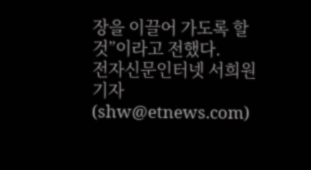장을 이끌어 가도록 할 것”이라고 전했다.
전자신문인터넷 서희원 기자 (shw@etnews.com)